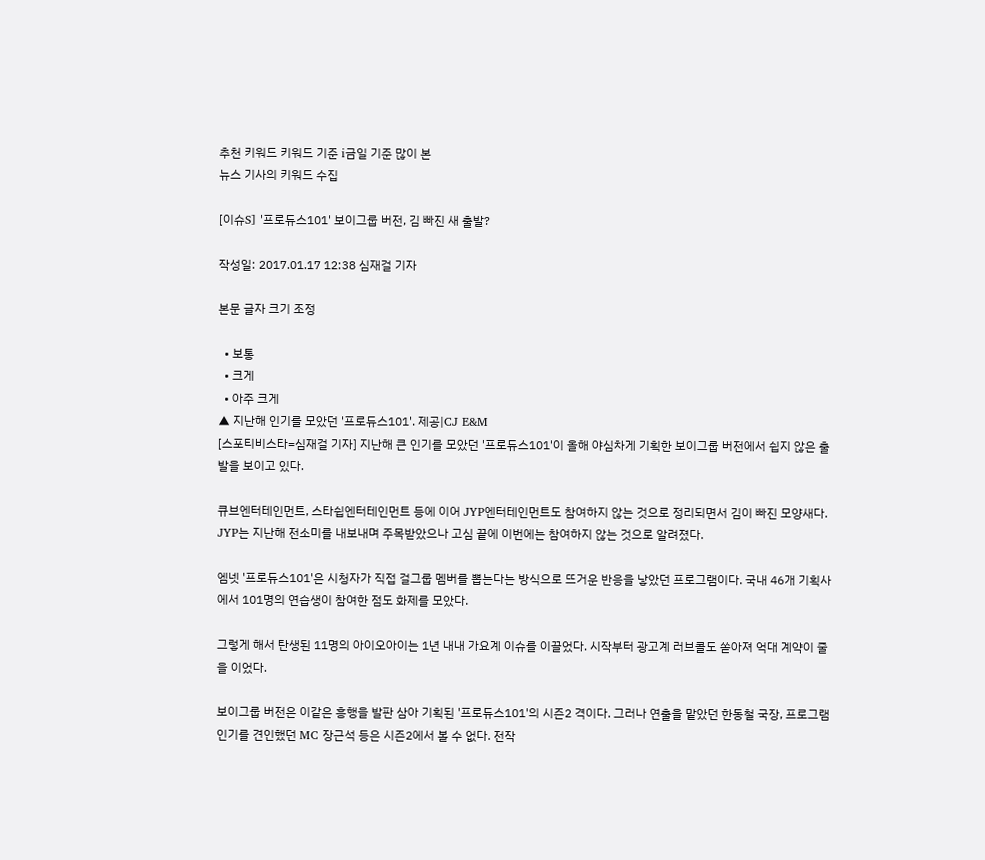추천 키워드 키워드 기준 i금일 기준 많이 본
뉴스 기사의 키워드 수집

[이슈S] '프로듀스101' 보이그룹 버전, 김 빠진 새 출발?

작성일: 2017.01.17 12:38 심재걸 기자

본문 글자 크기 조정

  • 보통
  • 크게
  • 아주 크게
▲ 지난해 인기를 모았던 '프로듀스101'. 제공|CJ E&M
[스포티비스타=심재걸 기자] 지난해 큰 인기를 모았던 '프로듀스101'이 올해 야심차게 기획한 보이그룹 버전에서 쉽지 않은 출발을 보이고 있다.

큐브엔터테인먼트, 스타쉽엔터테인먼트 등에 이어 JYP엔터테인먼트도 참여하지 않는 것으로 정리되면서 김이 빠진 모양새다. JYP는 지난해 전소미를 내보내며 주목받았으나 고심 끝에 이번에는 참여하지 않는 것으로 알려졌다.

엠넷 '프로듀스101'은 시청자가 직접 걸그룹 멤버를 뽑는다는 방식으로 뜨거운 반응을 낳았던 프로그램이다. 국내 46개 기획사에서 101명의 연습생이 참여한 점도 화제를 모았다.

그렇게 해서 탄생된 11명의 아이오아이는 1년 내내 가요계 이슈를 이끌었다. 시작부터 광고계 러브콜도 쏟아져 억대 계약이 줄을 이었다.

보이그룹 버전은 이같은 흥행을 발판 삼아 기획된 '프로듀스101'의 시즌2 격이다. 그러나 연출을 맡았던 한동철 국장, 프로그램 인기를 견인했던 MC 장근석 등은 시즌2에서 볼 수 없다. 전작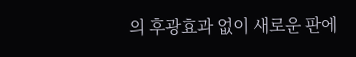의 후광효과 없이 새로운 판에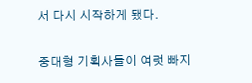서 다시 시작하게 됐다.

중대형 기획사들이 여럿 빠지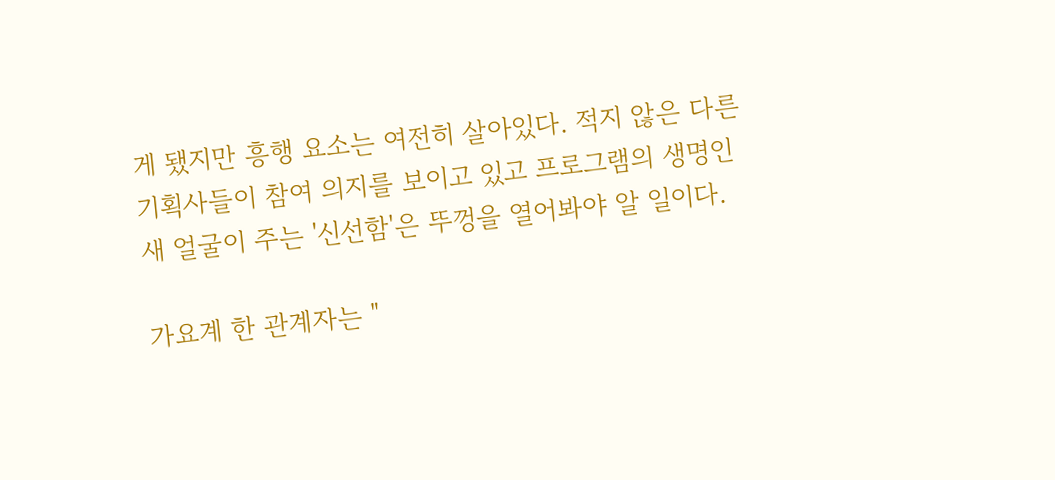게 됐지만 흥행 요소는 여전히 살아있다. 적지 않은 다른 기획사들이 참여 의지를 보이고 있고 프로그램의 생명인 새 얼굴이 주는 '신선함'은 뚜껑을 열어봐야 알 일이다.

가요계 한 관계자는 "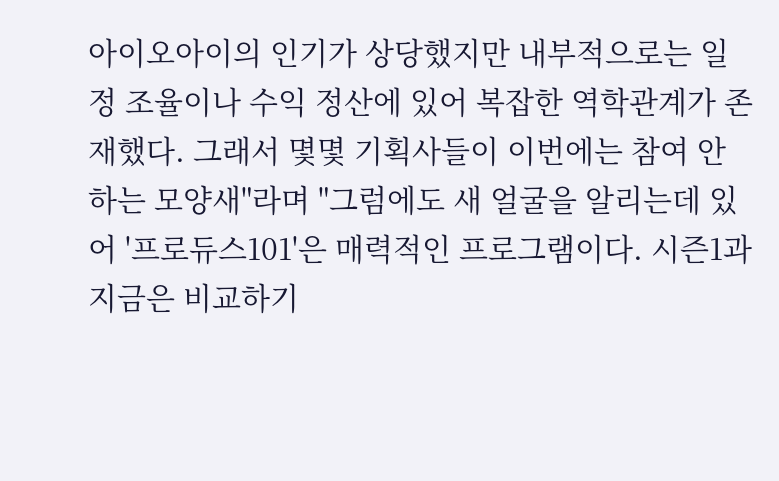아이오아이의 인기가 상당했지만 내부적으로는 일정 조율이나 수익 정산에 있어 복잡한 역학관계가 존재했다. 그래서 몇몇 기획사들이 이번에는 참여 안하는 모양새"라며 "그럼에도 새 얼굴을 알리는데 있어 '프로듀스101'은 매력적인 프로그램이다. 시즌1과 지금은 비교하기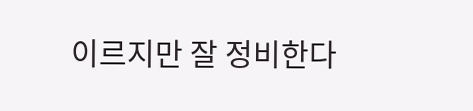이르지만 잘 정비한다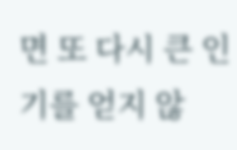면 또 다시 큰 인기를 얻지 않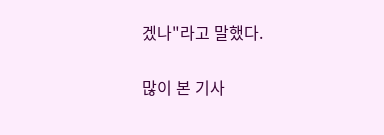겠나"라고 말했다.

많이 본 기사